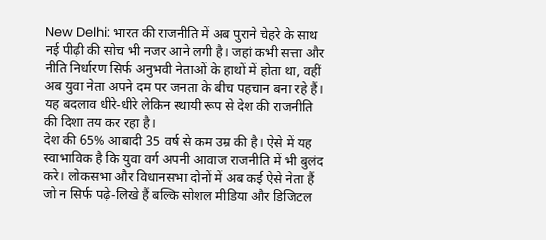New Delhi: भारत की राजनीति में अब पुराने चेहरे के साथ नई पीढ़ी की सोच भी नजर आने लगी है। जहां कभी सत्ता और नीति निर्धारण सिर्फ अनुभवी नेताओं के हाथों में होता था, वहीं अब युवा नेता अपने दम पर जनता के बीच पहचान बना रहे हैं। यह बदलाव धीरे-धीरे लेकिन स्थायी रूप से देश की राजनीति की दिशा तय कर रहा है।
देश की 65% आबादी 35 वर्ष से कम उम्र की है। ऐसे में यह स्वाभाविक है कि युवा वर्ग अपनी आवाज राजनीति में भी बुलंद करे। लोकसभा और विधानसभा दोनों में अब कई ऐसे नेता हैं जो न सिर्फ पढ़े-लिखे हैं बल्कि सोशल मीडिया और डिजिटल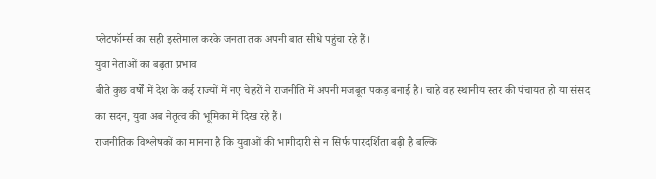प्लेटफॉर्म्स का सही इस्तेमाल करके जनता तक अपनी बात सीधे पहुंचा रहे हैं।
युवा नेताओं का बढ़ता प्रभाव
बीते कुछ वर्षों में देश के कई राज्यों में नए चेहरों ने राजनीति में अपनी मजबूत पकड़ बनाई है। चाहे वह स्थानीय स्तर की पंचायत हो या संसद का सदन, युवा अब नेतृत्व की भूमिका में दिख रहे हैं।
राजनीतिक विश्लेषकों का मानना है कि युवाओं की भागीदारी से न सिर्फ पारदर्शिता बढ़ी है बल्कि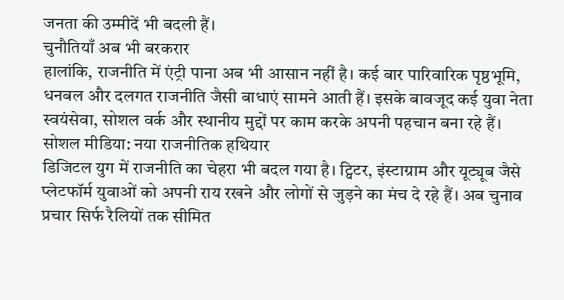जनता की उम्मीदें भी बदली हैं।
चुनौतियाँ अब भी बरकरार
हालांकि, राजनीति में एंट्री पाना अब भी आसान नहीं है। कई बार पारिवारिक पृष्ठभूमि, धनबल और दलगत राजनीति जैसी बाधाएं सामने आती हैं। इसके बावजूद कई युवा नेता स्वयंसेवा, सोशल वर्क और स्थानीय मुद्दों पर काम करके अपनी पहचान बना रहे हैं।
सोशल मीडिया: नया राजनीतिक हथियार
डिजिटल युग में राजनीति का चेहरा भी बदल गया है। ट्विटर, इंस्टाग्राम और यूट्यूब जैसे प्लेटफॉर्म युवाओं को अपनी राय रखने और लोगों से जुड़ने का मंच दे रहे हैं। अब चुनाव प्रचार सिर्फ रैलियों तक सीमित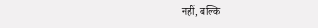नहीं, बल्कि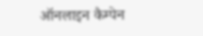ऑनलाइन कैम्पेन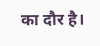का दौर है।